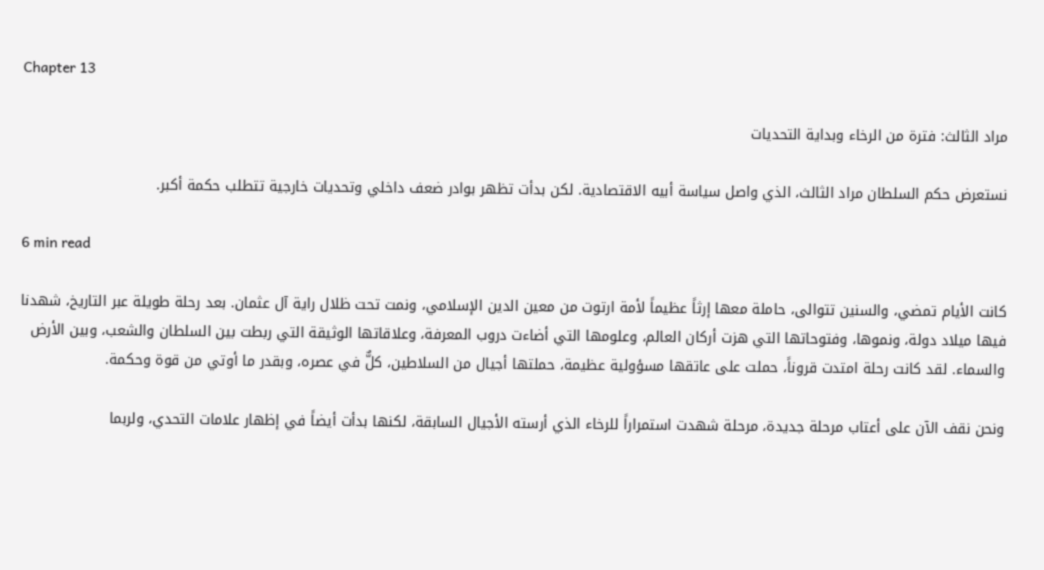Chapter 13

مراد الثالث: فترة من الرخاء وبداية التحديات

نستعرض حكم السلطان مراد الثالث، الذي واصل سياسة أبيه الاقتصادية. لكن بدأت تظهر بوادر ضعف داخلي وتحديات خارجية تتطلب حكمة أكبر.

6 min read

كانت الأيام تمضي، والسنين تتوالى، حاملة معها إرثاً عظيماً لأمة ارتوت من معين الدين الإسلامي، ونمت تحت ظلال راية آل عثمان. بعد رحلة طويلة عبر التاريخ، شهدنا فيها ميلاد دولة، ونموها، وفتوحاتها التي هزت أركان العالم، وعلومها التي أضاءت دروب المعرفة، وعلاقاتها الوثيقة التي ربطت بين السلطان والشعب، وبين الأرض والسماء. لقد كانت رحلة امتدت قروناً، حملت على عاتقها مسؤولية عظيمة، حملتها أجيال من السلاطين، كلٌّ في عصره، وبقدر ما أوتي من قوة وحكمة.

ونحن نقف الآن على أعتاب مرحلة جديدة، مرحلة شهدت استمراراً للرخاء الذي أرسته الأجيال السابقة، لكنها بدأت أيضاً في إظهار علامات التحدي، ولربما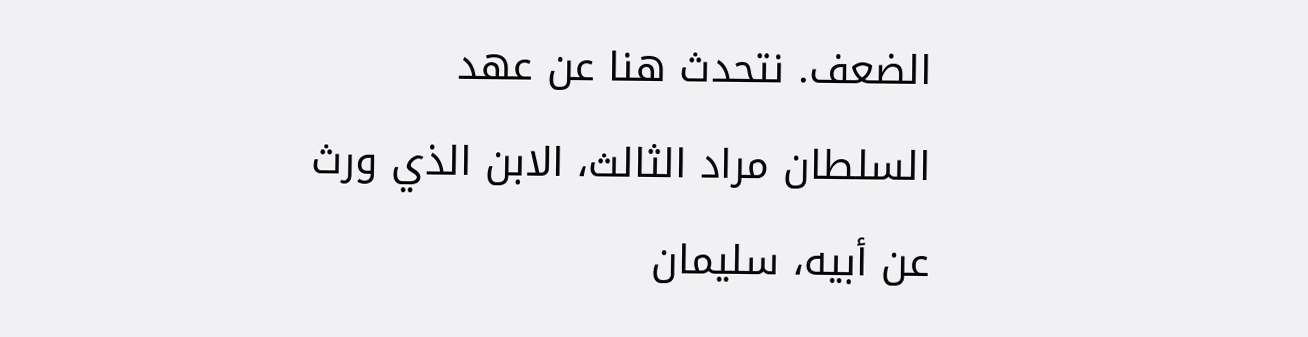الضعف. نتحدث هنا عن عهد السلطان مراد الثالث، الابن الذي ورث عن أبيه، سليمان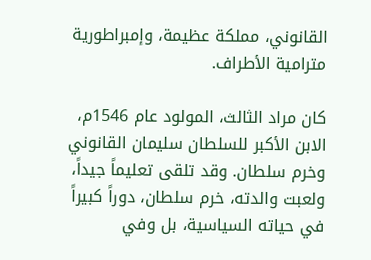القانوني، مملكة عظيمة، وإمبراطورية مترامية الأطراف.

كان مراد الثالث، المولود عام 1546م، الابن الأكبر للسلطان سليمان القانوني وخرم سلطان. وقد تلقى تعليماً جيداً، ولعبت والدته، خرم سلطان، دوراً كبيراً في حياته السياسية، بل وفي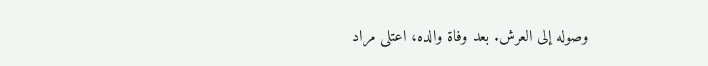وصوله إلى العرش. بعد وفاة والده، اعتلى مراد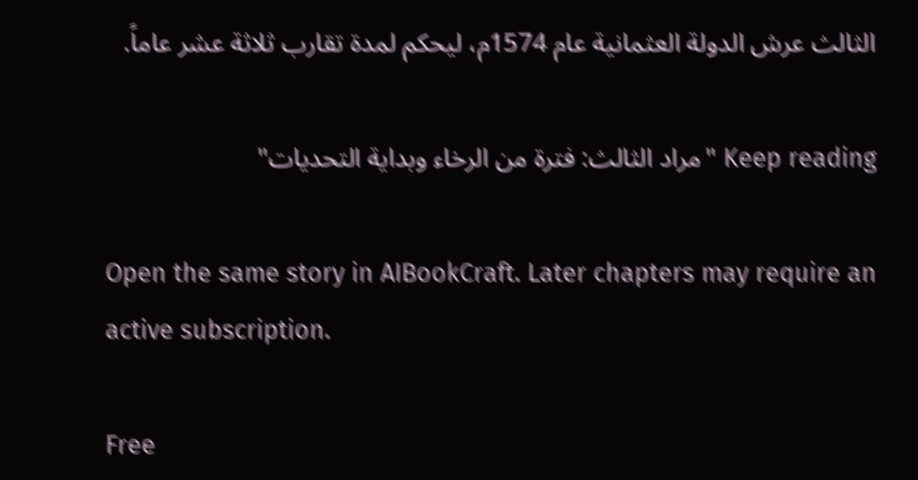الثالث عرش الدولة العثمانية عام 1574م، ليحكم لمدة تقارب ثلاثة عشر عاماً.

Keep reading "مراد الثالث: فترة من الرخاء وبداية التحديات"

Open the same story in AIBookCraft. Later chapters may require an active subscription.

Free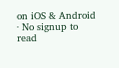on iOS & Android · No signup to read